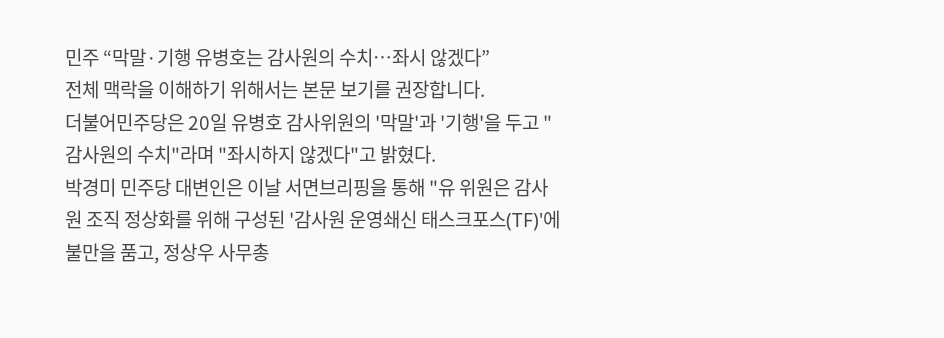민주 “막말·기행 유병호는 감사원의 수치…좌시 않겠다”
전체 맥락을 이해하기 위해서는 본문 보기를 권장합니다.
더불어민주당은 20일 유병호 감사위원의 '막말'과 '기행'을 두고 "감사원의 수치"라며 "좌시하지 않겠다"고 밝혔다.
박경미 민주당 대변인은 이날 서면브리핑을 통해 "유 위원은 감사원 조직 정상화를 위해 구성된 '감사원 운영쇄신 태스크포스(TF)'에 불만을 품고, 정상우 사무총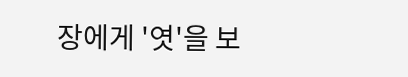장에게 '엿'을 보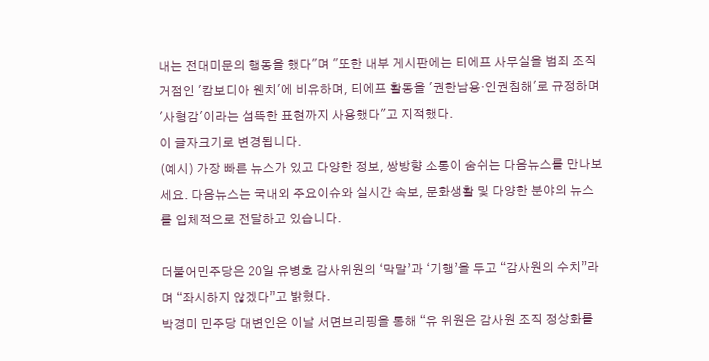내는 전대미문의 행동을 했다"며 "또한 내부 게시판에는 티에프 사무실을 범죄 조직 거점인 '캄보디아 웬치'에 비유하며, 티에프 활동을 '권한남용·인권침해'로 규정하며 '사형감'이라는 섬뜩한 표현까지 사용했다"고 지적했다.
이 글자크기로 변경됩니다.
(예시) 가장 빠른 뉴스가 있고 다양한 정보, 쌍방향 소통이 숨쉬는 다음뉴스를 만나보세요. 다음뉴스는 국내외 주요이슈와 실시간 속보, 문화생활 및 다양한 분야의 뉴스를 입체적으로 전달하고 있습니다.

더불어민주당은 20일 유병호 감사위원의 ‘막말’과 ‘기행’을 두고 “감사원의 수치”라며 “좌시하지 않겠다”고 밝혔다.
박경미 민주당 대변인은 이날 서면브리핑을 통해 “유 위원은 감사원 조직 정상화를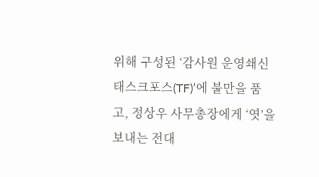위해 구성된 ‘감사원 운영쇄신 태스크포스(TF)’에 불만을 품고, 정상우 사무총장에게 ‘엿’을 보내는 전대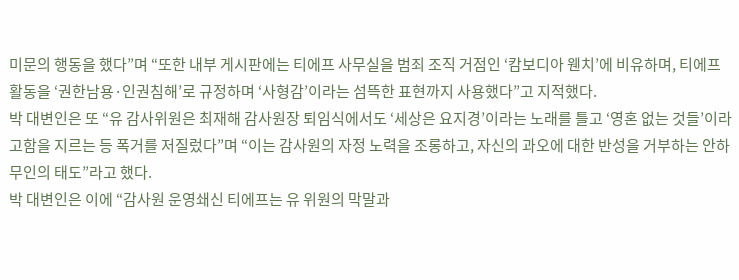미문의 행동을 했다”며 “또한 내부 게시판에는 티에프 사무실을 범죄 조직 거점인 ‘캄보디아 웬치’에 비유하며, 티에프 활동을 ‘권한남용·인권침해’로 규정하며 ‘사형감’이라는 섬뜩한 표현까지 사용했다”고 지적했다.
박 대변인은 또 “유 감사위원은 최재해 감사원장 퇴임식에서도 ‘세상은 요지경’이라는 노래를 틀고 ‘영혼 없는 것들’이라 고함을 지르는 등 폭거를 저질렀다”며 “이는 감사원의 자정 노력을 조롱하고, 자신의 과오에 대한 반성을 거부하는 안하무인의 태도”라고 했다.
박 대변인은 이에 “감사원 운영쇄신 티에프는 유 위원의 막말과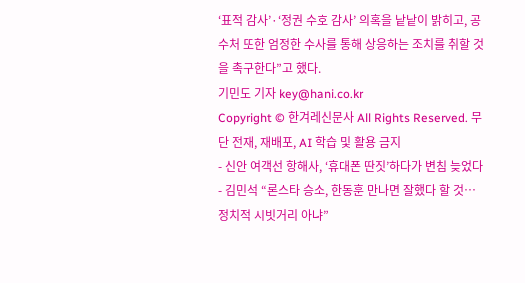‘표적 감사’·‘정권 수호 감사’ 의혹을 낱낱이 밝히고, 공수처 또한 엄정한 수사를 통해 상응하는 조치를 취할 것을 촉구한다”고 했다.
기민도 기자 key@hani.co.kr
Copyright © 한겨레신문사 All Rights Reserved. 무단 전재, 재배포, AI 학습 및 활용 금지
- 신안 여객선 항해사, ‘휴대폰 딴짓’하다가 변침 늦었다
- 김민석 “론스타 승소, 한동훈 만나면 잘했다 할 것…정치적 시빗거리 아냐”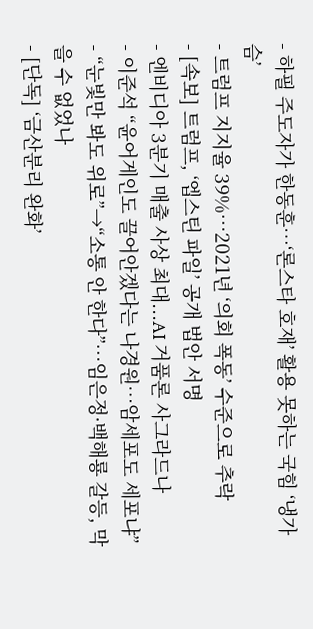- 하필 주도자가 한동훈…‘론스타 호재’ 활용 못하는 국힘 ‘냉가슴’
- 트럼프 지지율 39%…2021년 ‘의회 폭동’ 수준으로 추락
- [속보] 트럼프, ‘엡스틴 파일’ 공개 법안 서명
- 엔비디아 3분기 매출 사상 최대...AI 거품론 사그라드나
- 이준석 “윤어게인도 끌어안겠다는 나경원…암세포도 세포냐”
- “눈빛만 봐도 위로”→“소통 안 한다”…임은정·백해룡 갈등, 막을 수 없었나
- [단독] ‘금산분리 완화’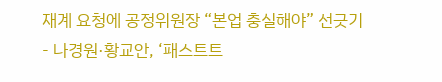재계 요청에 공정위원장 “본업 충실해야” 선긋기
- 나경원·황교안, ‘패스트트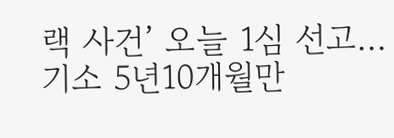랙 사건’ 오늘 1심 선고...기소 5년10개월만